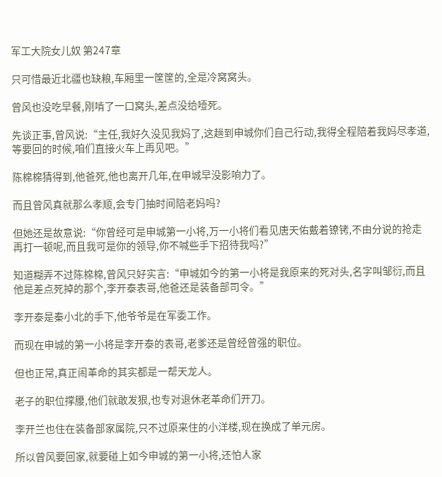军工大院女儿奴 第247章

只可惜最近北疆也缺粮,车厢里一筐筐的,全是冷窝窝头。

曾风也没吃早餐,刚啃了一口窝头,差点没给噎死。

先谈正事,曾风说:“主任,我好久没见我妈了,这趟到申城你们自己行动,我得全程陪着我妈尽孝道,等要回的时候,咱们直接火车上再见吧。”

陈棉棉猜得到,他爸死,他也离开几年,在申城早没影响力了。

而且曾风真就那么孝顺,会专门抽时间陪老妈吗?

但她还是故意说:“你曾经可是申城第一小将,万一小将们看见唐天佑戴着镣铐,不由分说的抢走再打一顿呢,而且我可是你的领导,你不喊些手下招待我吗?”

知道糊弄不过陈棉棉,曾风只好实言:“申城如今的第一小将是我原来的死对头,名字叫邹衍,而且他是差点死掉的那个,李开泰表哥,他爸还是装备部司令。”

李开泰是秦小北的手下,他爷爷是在军委工作。

而现在申城的第一小将是李开泰的表哥,老爹还是曾经曾强的职位。

但也正常,真正闹革命的其实都是一帮天龙人。

老子的职位撑腰,他们就敢发狠,也专对退休老革命们开刀。

李开兰也住在装备部家属院,只不过原来住的小洋楼,现在换成了单元房。

所以曾风要回家,就要碰上如今申城的第一小将,还怕人家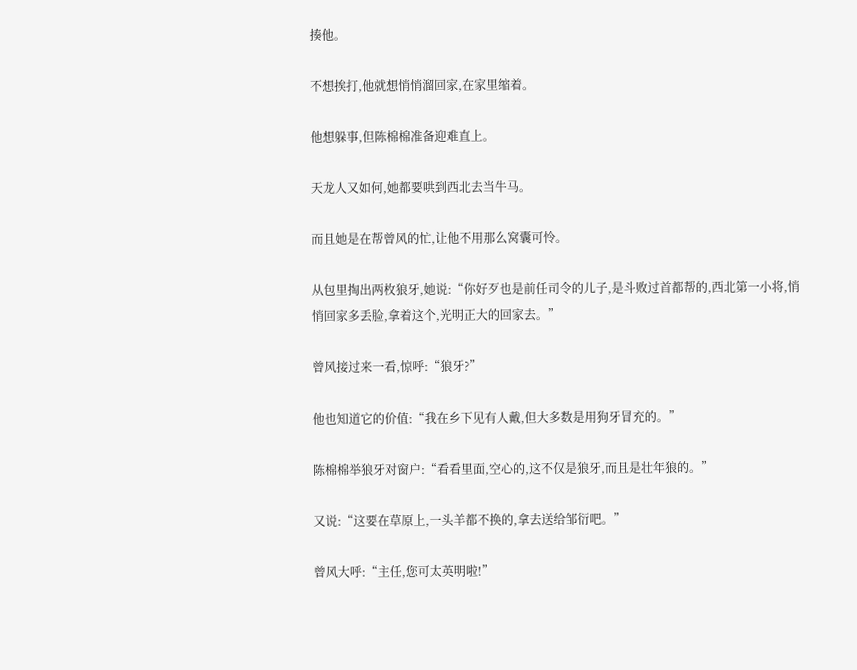揍他。

不想挨打,他就想悄悄溜回家,在家里缩着。

他想躲事,但陈棉棉准备迎难直上。

天龙人又如何,她都要哄到西北去当牛马。

而且她是在帮曾风的忙,让他不用那么窝囊可怜。

从包里掏出两枚狼牙,她说:“你好歹也是前任司令的儿子,是斗败过首都帮的,西北第一小将,悄悄回家多丢脸,拿着这个,光明正大的回家去。”

曾风接过来一看,惊呼:“狼牙?”

他也知道它的价值:“我在乡下见有人戴,但大多数是用狗牙冒充的。”

陈棉棉举狼牙对窗户:“看看里面,空心的,这不仅是狼牙,而且是壮年狼的。”

又说:“这要在草原上,一头羊都不换的,拿去送给邹衍吧。”

曾风大呼:“主任,您可太英明啦!”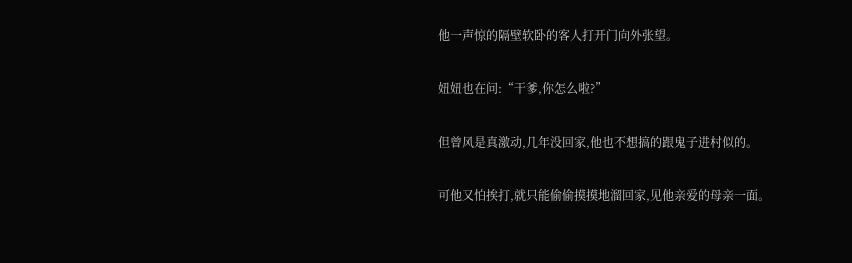他一声惊的隔壁软卧的客人打开门向外张望。

妞妞也在问:“干爹,你怎么啦?”

但曾风是真激动,几年没回家,他也不想搞的跟鬼子进村似的。

可他又怕挨打,就只能偷偷摸摸地溜回家,见他亲爱的母亲一面。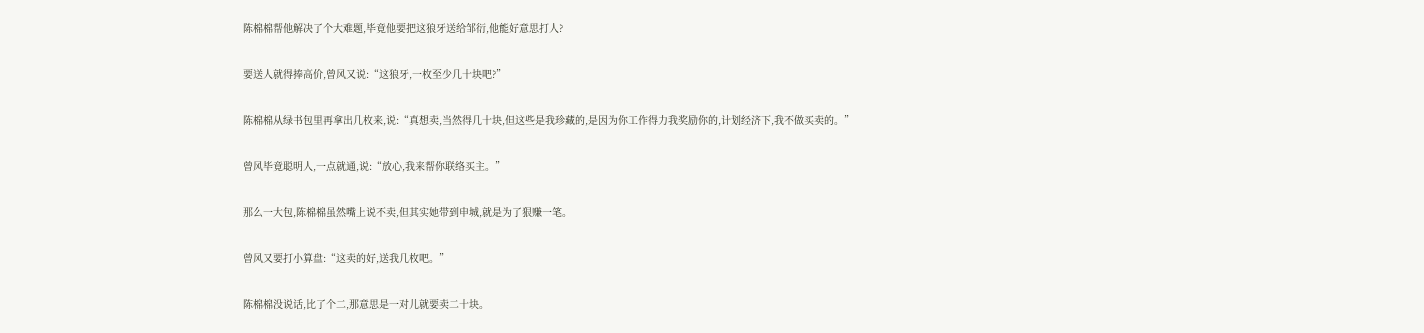陈棉棉帮他解决了个大难题,毕竟他要把这狼牙送给邹衍,他能好意思打人?

要送人就得捧高价,曾风又说:“这狼牙,一枚至少几十块吧?”

陈棉棉从绿书包里再拿出几枚来,说:“真想卖,当然得几十块,但这些是我珍藏的,是因为你工作得力我奖励你的,计划经济下,我不做买卖的。”

曾风毕竟聪明人,一点就通,说:“放心,我来帮你联络买主。”

那么一大包,陈棉棉虽然嘴上说不卖,但其实她带到申城,就是为了狠赚一笔。

曾风又要打小算盘:“这卖的好,送我几枚吧。”

陈棉棉没说话,比了个二,那意思是一对儿就要卖二十块。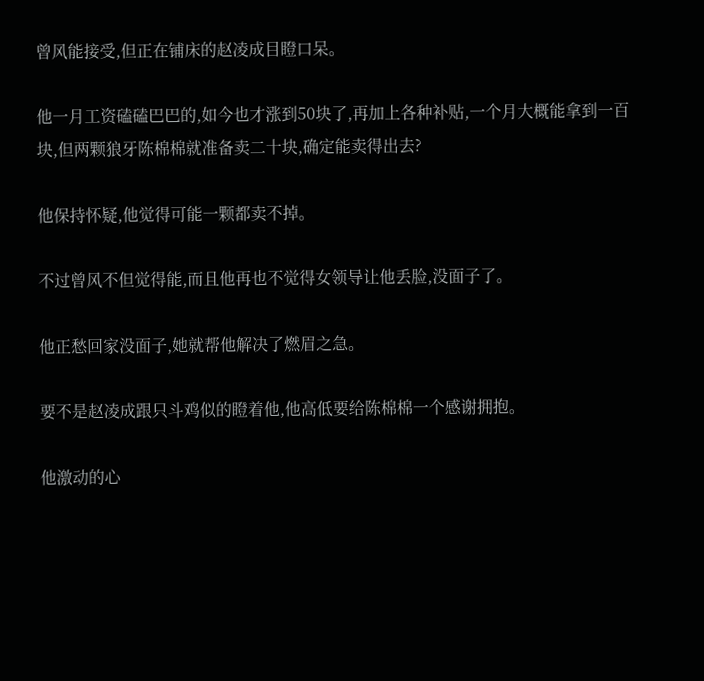曾风能接受,但正在铺床的赵凌成目瞪口呆。

他一月工资磕磕巴巴的,如今也才涨到50块了,再加上各种补贴,一个月大概能拿到一百块,但两颗狼牙陈棉棉就准备卖二十块,确定能卖得出去?

他保持怀疑,他觉得可能一颗都卖不掉。

不过曾风不但觉得能,而且他再也不觉得女领导让他丢脸,没面子了。

他正愁回家没面子,她就帮他解决了燃眉之急。

要不是赵凌成跟只斗鸡似的瞪着他,他高低要给陈棉棉一个感谢拥抱。

他激动的心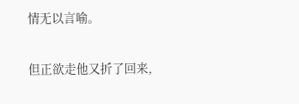情无以言喻。

但正欲走他又折了回来,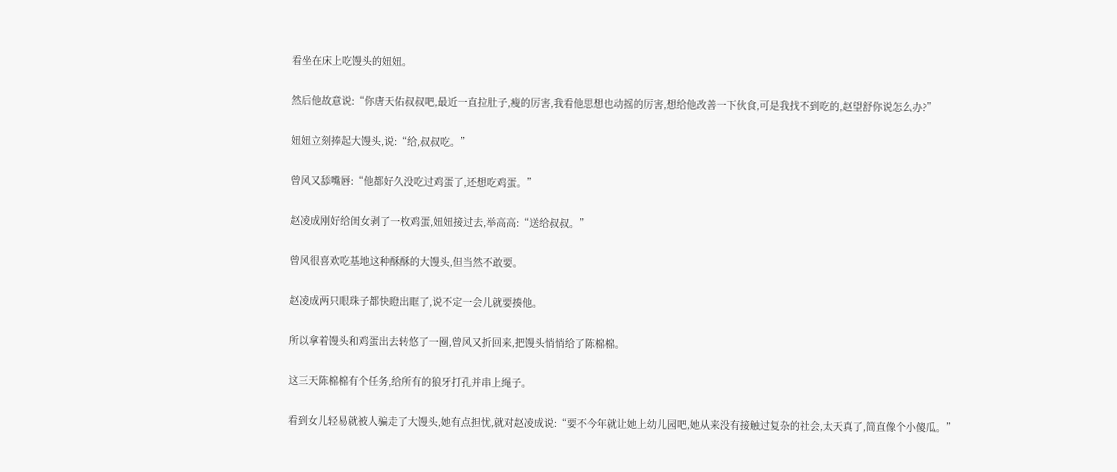看坐在床上吃馒头的妞妞。

然后他故意说:“你唐天佑叔叔吧,最近一直拉肚子,瘦的厉害,我看他思想也动摇的厉害,想给他改善一下伙食,可是我找不到吃的,赵望舒你说怎么办?”

妞妞立刻捧起大馒头,说:“给,叔叔吃。”

曾风又舔嘴唇:“他都好久没吃过鸡蛋了,还想吃鸡蛋。”

赵凌成刚好给闺女剥了一枚鸡蛋,妞妞接过去,举高高:“送给叔叔。”

曾风很喜欢吃基地这种酥酥的大馒头,但当然不敢要。

赵凌成两只眼珠子都快瞪出眶了,说不定一会儿就要揍他。

所以拿着馒头和鸡蛋出去转悠了一圈,曾风又折回来,把馒头悄悄给了陈棉棉。

这三天陈棉棉有个任务,给所有的狼牙打孔并串上绳子。

看到女儿轻易就被人骗走了大馒头,她有点担忧,就对赵凌成说:“要不今年就让她上幼儿园吧,她从来没有接触过复杂的社会,太天真了,简直像个小傻瓜。”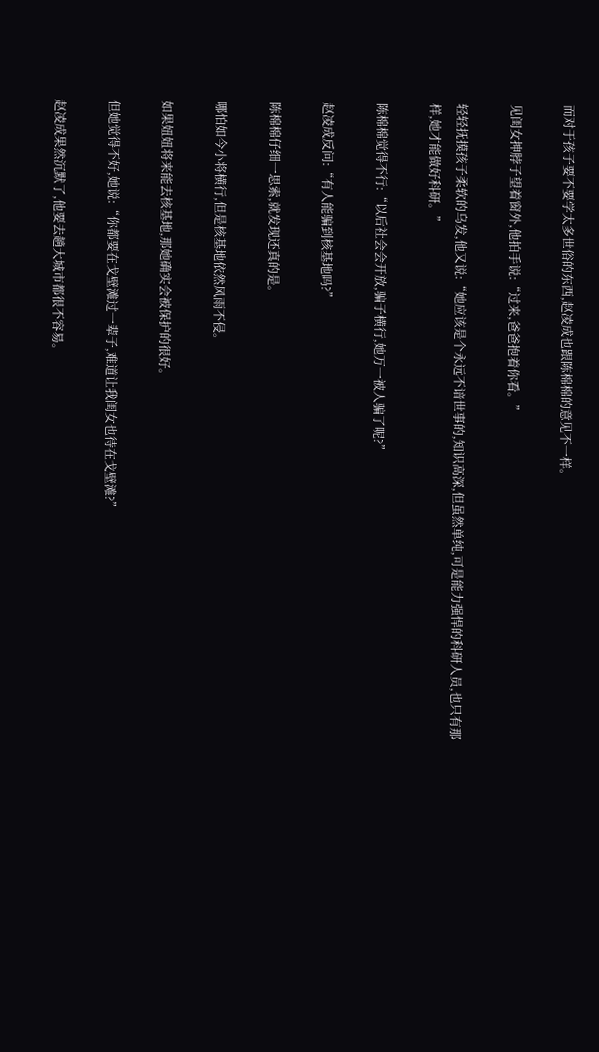而对于孩子要不要学太多世俗的东西,赵凌成也跟陈棉棉的意见不一样。

见闺女抻脖子望着窗外,他拍手说:“过来,爸爸抱着你看。”

轻轻抚摸孩子柔软的乌发,他又说:“她应该是个永远不谙世事的,知识高深,但虽然单纯,可是能力强悍的科研人员,也只有那样,她才能做好科研。”

陈棉棉觉得不行:“以后社会会开放,骗子横行,她万一被人骗了呢?”

赵凌成反问:“有人能骗到核基地吗?”

陈棉棉仔细一思索,就发现还真的是。

哪怕如今小将横行,但是核基地依然风雨不侵。

如果妞妞将来能去核基地,那她确实会被保护的很好。

但她觉得不好,她说:“你都要在戈壁滩过一辈子,难道让我闺女也待在戈壁滩?”

赵凌成果然沉默了,他要去趟大城市都很不容易。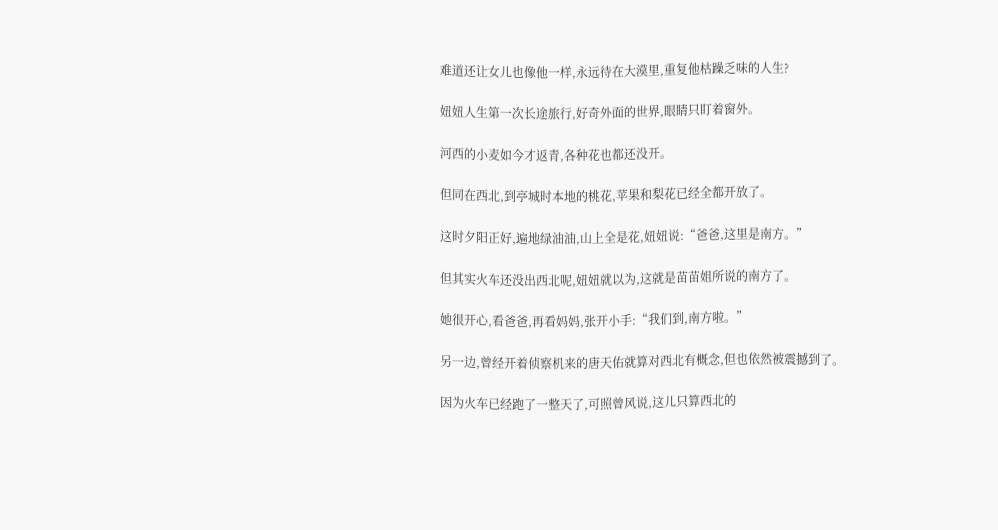难道还让女儿也像他一样,永远待在大漠里,重复他枯躁乏味的人生?

妞妞人生第一次长途旅行,好奇外面的世界,眼睛只盯着窗外。

河西的小麦如今才返青,各种花也都还没开。

但同在西北,到亭城时本地的桃花,苹果和梨花已经全都开放了。

这时夕阳正好,遍地绿油油,山上全是花,妞妞说:“爸爸,这里是南方。”

但其实火车还没出西北呢,妞妞就以为,这就是苗苗姐所说的南方了。

她很开心,看爸爸,再看妈妈,张开小手:“我们到,南方啦。”

另一边,曾经开着侦察机来的唐天佑就算对西北有概念,但也依然被震撼到了。

因为火车已经跑了一整天了,可照曾风说,这儿只算西北的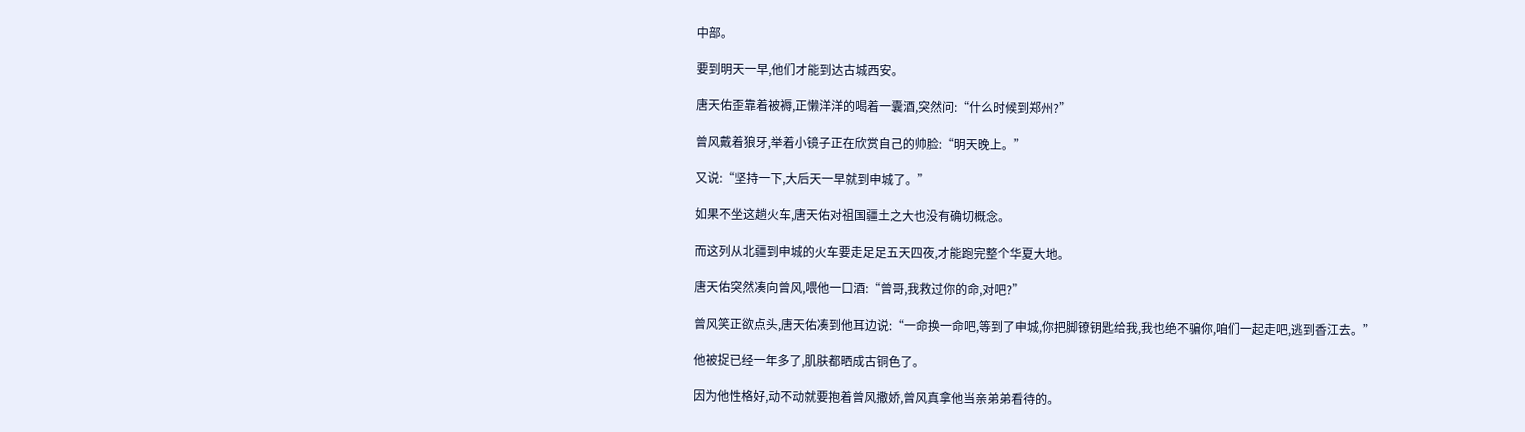中部。

要到明天一早,他们才能到达古城西安。

唐天佑歪靠着被褥,正懒洋洋的喝着一囊酒,突然问:“什么时候到郑州?”

曾风戴着狼牙,举着小镜子正在欣赏自己的帅脸:“明天晚上。”

又说:“坚持一下,大后天一早就到申城了。”

如果不坐这趟火车,唐天佑对祖国疆土之大也没有确切概念。

而这列从北疆到申城的火车要走足足五天四夜,才能跑完整个华夏大地。

唐天佑突然凑向曾风,喂他一口酒:“曾哥,我救过你的命,对吧?”

曾风笑正欲点头,唐天佑凑到他耳边说:“一命换一命吧,等到了申城,你把脚镣钥匙给我,我也绝不骗你,咱们一起走吧,逃到香江去。”

他被捉已经一年多了,肌肤都晒成古铜色了。

因为他性格好,动不动就要抱着曾风撒娇,曾风真拿他当亲弟弟看待的。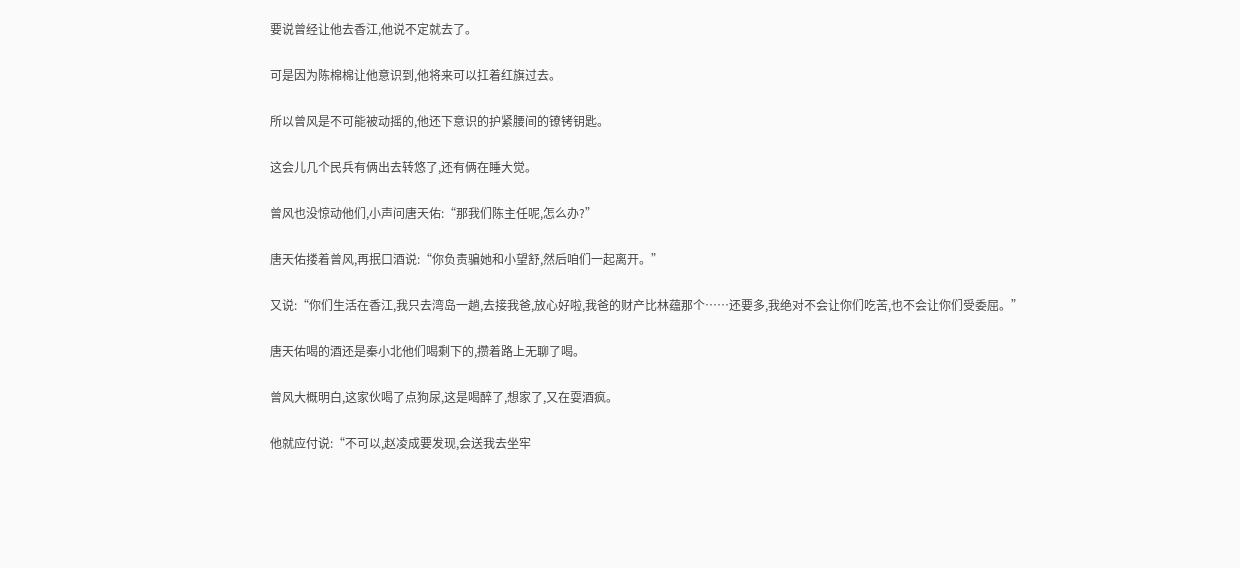要说曾经让他去香江,他说不定就去了。

可是因为陈棉棉让他意识到,他将来可以扛着红旗过去。

所以曾风是不可能被动摇的,他还下意识的护紧腰间的镣铐钥匙。

这会儿几个民兵有俩出去转悠了,还有俩在睡大觉。

曾风也没惊动他们,小声问唐天佑:“那我们陈主任呢,怎么办?”

唐天佑搂着曾风,再抿口酒说:“你负责骗她和小望舒,然后咱们一起离开。”

又说:“你们生活在香江,我只去湾岛一趟,去接我爸,放心好啦,我爸的财产比林蕴那个……还要多,我绝对不会让你们吃苦,也不会让你们受委屈。”

唐天佑喝的酒还是秦小北他们喝剩下的,攒着路上无聊了喝。

曾风大概明白,这家伙喝了点狗尿,这是喝醉了,想家了,又在耍酒疯。

他就应付说:“不可以,赵凌成要发现,会送我去坐牢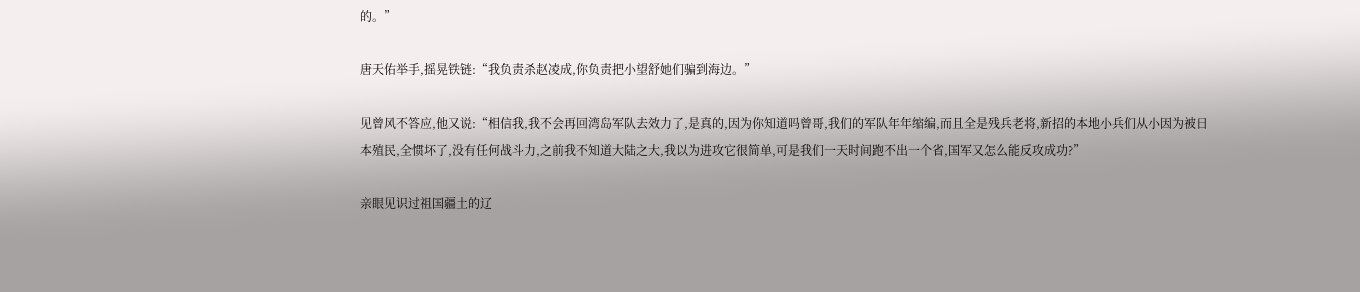的。”

唐天佑举手,摇晃铁链:“我负责杀赵凌成,你负责把小望舒她们骗到海边。”

见曾风不答应,他又说:“相信我,我不会再回湾岛军队去效力了,是真的,因为你知道吗曾哥,我们的军队年年缩编,而且全是残兵老将,新招的本地小兵们从小因为被日本殖民,全惯坏了,没有任何战斗力,之前我不知道大陆之大,我以为进攻它很简单,可是我们一天时间跑不出一个省,国军又怎么能反攻成功?”

亲眼见识过祖国疆土的辽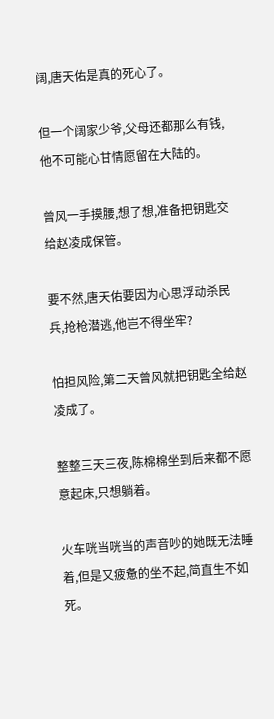阔,唐天佑是真的死心了。

但一个阔家少爷,父母还都那么有钱,他不可能心甘情愿留在大陆的。

曾风一手摸腰,想了想,准备把钥匙交给赵凌成保管。

要不然,唐天佑要因为心思浮动杀民兵,抢枪潜逃,他岂不得坐牢?

怕担风险,第二天曾风就把钥匙全给赵凌成了。

整整三天三夜,陈棉棉坐到后来都不愿意起床,只想躺着。

火车咣当咣当的声音吵的她既无法睡着,但是又疲惫的坐不起,简直生不如死。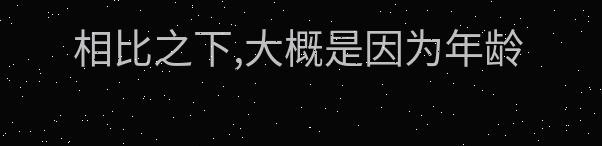相比之下,大概是因为年龄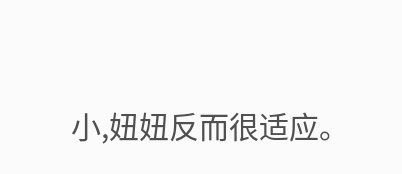小,妞妞反而很适应。